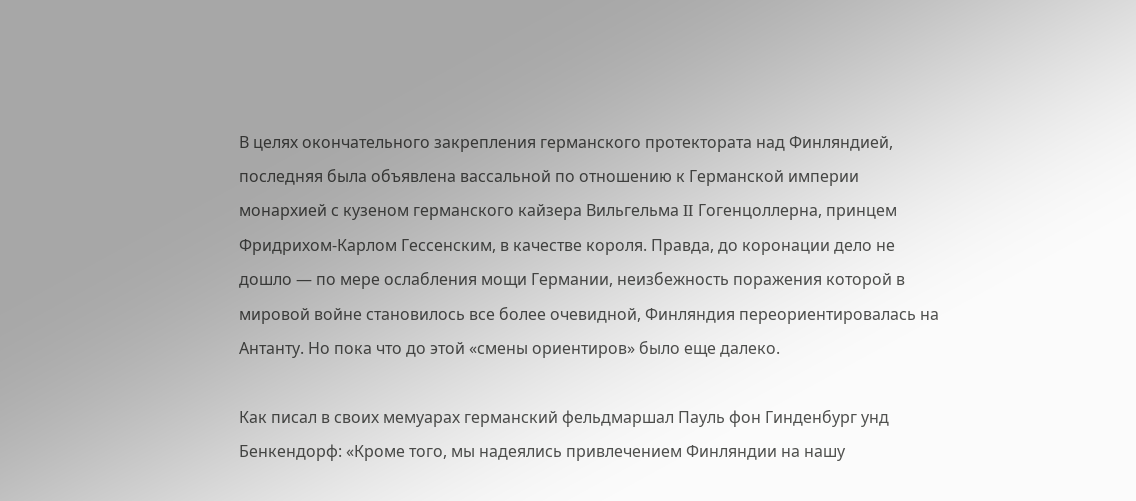В целях окончательного закрепления германского протектората над Финляндией, последняя была объявлена вассальной по отношению к Германской империи монархией с кузеном германского кайзера Вильгельма II Гогенцоллерна, принцем Фридрихом-Карлом Гессенским, в качестве короля. Правда, до коронации дело не дошло — по мере ослабления мощи Германии, неизбежность поражения которой в мировой войне становилось все более очевидной, Финляндия переориентировалась на Антанту. Но пока что до этой «смены ориентиров» было еще далеко.

Как писал в своих мемуарах германский фельдмаршал Пауль фон Гинденбург унд Бенкендорф: «Кроме того, мы надеялись привлечением Финляндии на нашу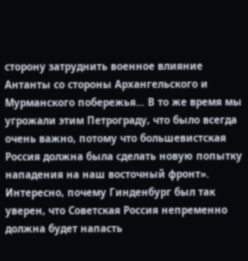сторону затруднить военное влияние Антанты со стороны Архангельского и Мурманского побережья… В то же время мы угрожали этим Петрограду, что было всегда очень важно, потому что большевистская Россия должна была сделать новую попытку нападения на наш восточный фронт». Интересно, почему Гинденбург был так уверен, что Советская Россия непременно должна будет напасть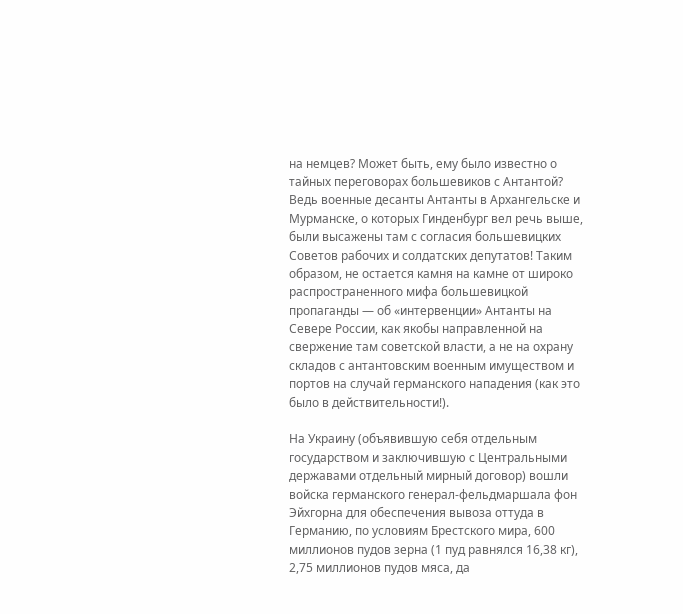на немцев? Может быть, ему было известно о тайных переговорах большевиков с Антантой? Ведь военные десанты Антанты в Архангельске и Мурманске, о которых Гинденбург вел речь выше, были высажены там с согласия большевицких Советов рабочих и солдатских депутатов! Таким образом, не остается камня на камне от широко распространенного мифа большевицкой пропаганды — об «интервенции» Антанты на Севере России, как якобы направленной на свержение там советской власти, а не на охрану складов с антантовским военным имуществом и портов на случай германского нападения (как это было в действительности!).

На Украину (объявившую себя отдельным государством и заключившую с Центральными державами отдельный мирный договор) вошли войска германского генерал-фельдмаршала фон Эйхгорна для обеспечения вывоза оттуда в Германию, по условиям Брестского мира, 600 миллионов пудов зерна (1 пуд равнялся 16,38 кг), 2,75 миллионов пудов мяса, да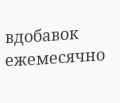вдобавок ежемесячно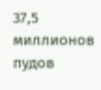37,5 миллионов пудов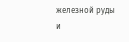железной руды и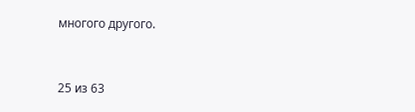многого другого.



25 из 63